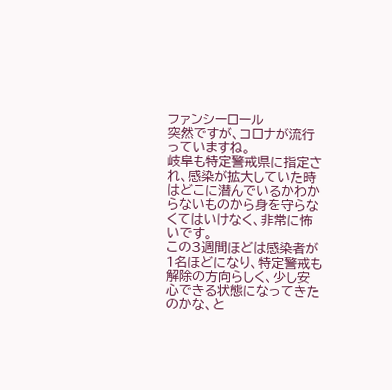ファンシーロール
突然ですが、コロナが流行っていますね。
岐阜も特定警戒県に指定され、感染が拡大していた時はどこに潜んでいるかわからないものから身を守らなくてはいけなく、非常に怖いです。
この3週間ほどは感染者が1名ほどになり、特定警戒も解除の方向らしく、少し安心できる状態になってきたのかな、と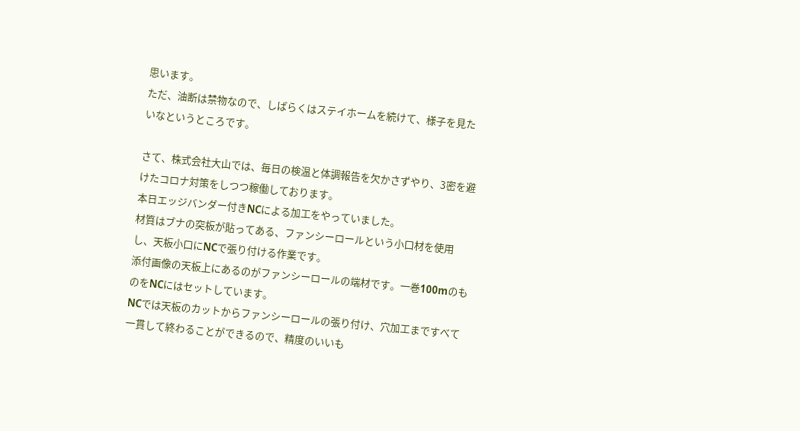思います。
ただ、油断は禁物なので、しばらくはステイホームを続けて、様子を見たいなというところです。

さて、株式会社大山では、毎日の検温と体調報告を欠かさずやり、3密を避けたコロナ対策をしつつ稼働しております。
本日エッジバンダー付きNCによる加工をやっていました。
材質はブナの突板が貼ってある、ファンシーロールという小口材を使用し、天板小口にNCで張り付ける作業です。
添付画像の天板上にあるのがファンシーロールの端材です。一巻100mのものをNCにはセットしています。
NCでは天板のカットからファンシーロールの張り付け、穴加工まですべて一貫して終わることができるので、精度のいいも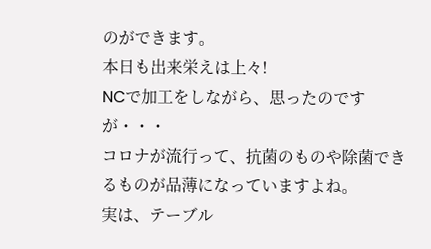のができます。
本日も出来栄えは上々!
NCで加工をしながら、思ったのですが・・・
コロナが流行って、抗菌のものや除菌できるものが品薄になっていますよね。
実は、テーブル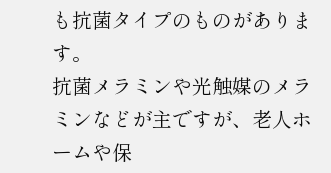も抗菌タイプのものがあります。
抗菌メラミンや光触媒のメラミンなどが主ですが、老人ホームや保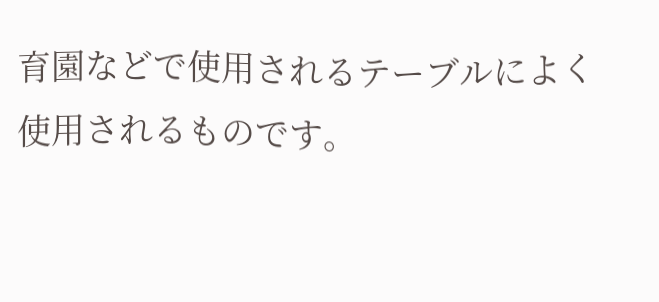育園などで使用されるテーブルによく使用されるものです。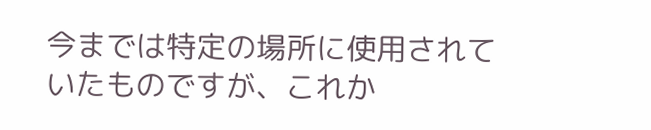今までは特定の場所に使用されていたものですが、これか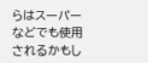らはスーパーなどでも使用されるかもし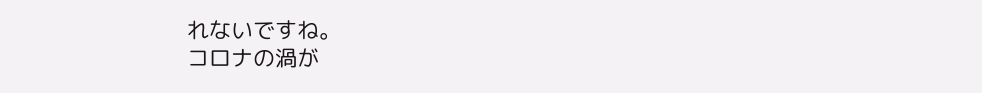れないですね。
コロナの渦が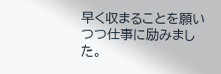早く収まることを願いつつ仕事に励みました。